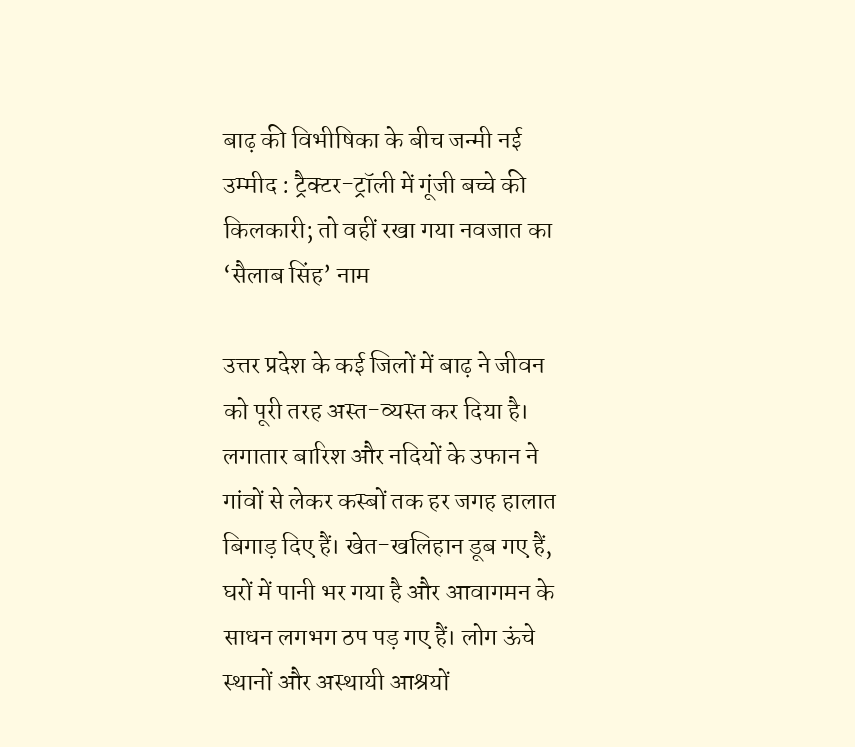बाढ़ की विभीषिका के बीच जन्मी नई उम्मीद : ट्रैक्टर-ट्रॉली में गूंजी बच्चे की किलकारी; तो वहीं रखा गया नवजात का ‘सैलाब सिंह’ नाम

उत्तर प्रदेश के कई जिलों में बाढ़ ने जीवन को पूरी तरह अस्त-व्यस्त कर दिया है। लगातार बारिश और नदियों के उफान ने गांवों से लेकर कस्बों तक हर जगह हालात बिगाड़ दिए हैं। खेत-खलिहान डूब गए हैं, घरों में पानी भर गया है और आवागमन के साधन लगभग ठप पड़ गए हैं। लोग ऊंचे स्थानों और अस्थायी आश्रयों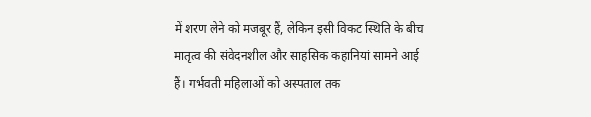में शरण लेने को मजबूर हैं, लेकिन इसी विकट स्थिति के बीच मातृत्व की संवेदनशील और साहसिक कहानियां सामने आई हैं। गर्भवती महिलाओं को अस्पताल तक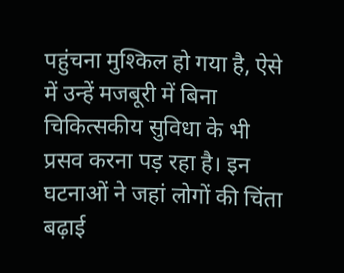पहुंचना मुश्किल हो गया है, ऐसे में उन्हें मजबूरी में बिना चिकित्सकीय सुविधा के भी प्रसव करना पड़ रहा है। इन घटनाओं ने जहां लोगों की चिंता बढ़ाई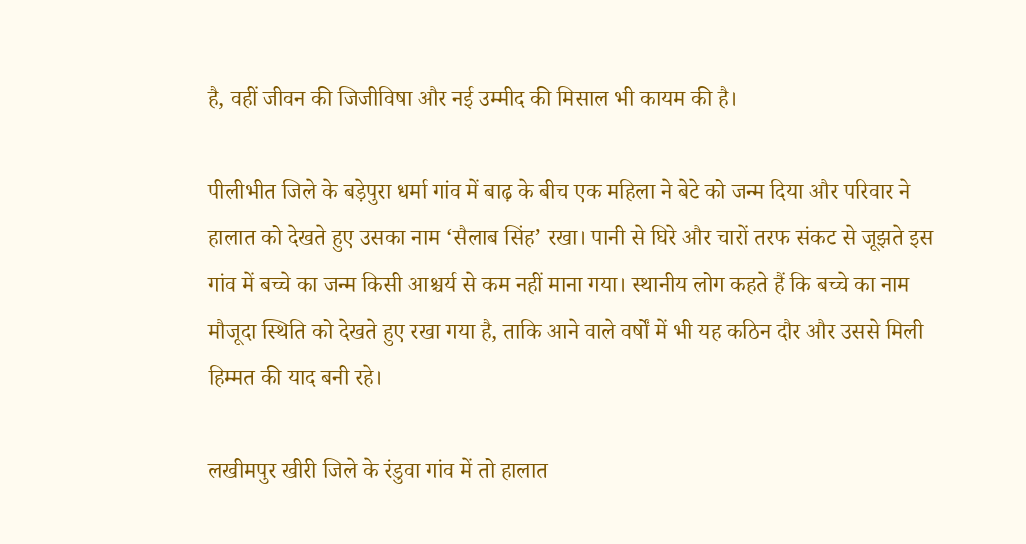है, वहीं जीवन की जिजीविषा और नई उम्मीद की मिसाल भी कायम की है।

पीलीभीत जिले के बड़ेपुरा धर्मा गांव में बाढ़ के बीच एक महिला ने बेटे को जन्म दिया और परिवार ने हालात को देखते हुए उसका नाम ‘सैलाब सिंह’ रखा। पानी से घिरे और चारों तरफ संकट से जूझते इस गांव में बच्चे का जन्म किसी आश्चर्य से कम नहीं माना गया। स्थानीय लोग कहते हैं कि बच्चे का नाम मौजूदा स्थिति को देखते हुए रखा गया है, ताकि आने वाले वर्षों में भी यह कठिन दौर और उससे मिली हिम्मत की याद बनी रहे।

लखीमपुर खीरी जिले के रंडुवा गांव में तो हालात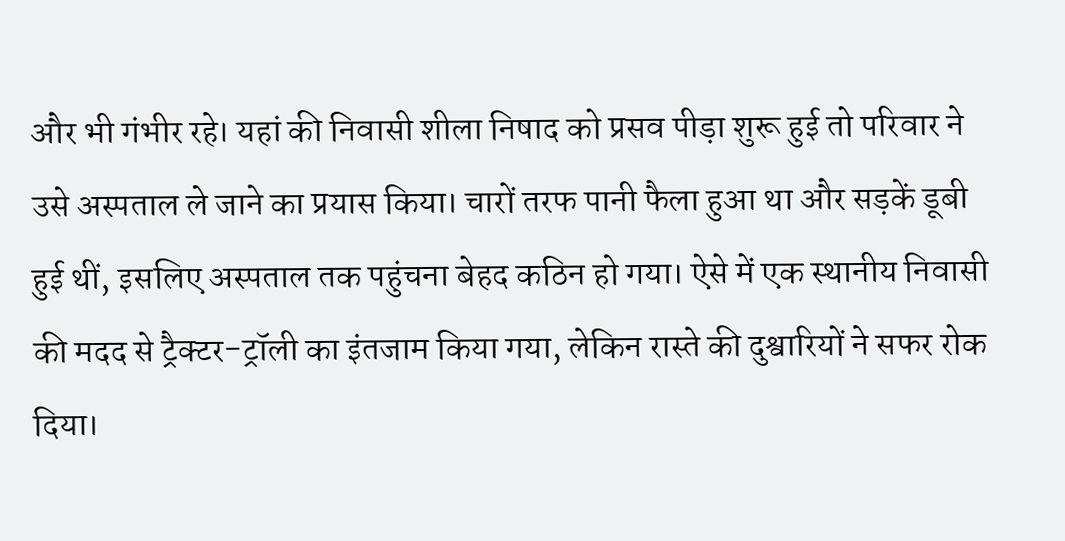और भी गंभीर रहे। यहां की निवासी शीला निषाद को प्रसव पीड़ा शुरू हुई तो परिवार ने उसे अस्पताल ले जाने का प्रयास किया। चारों तरफ पानी फैला हुआ था और सड़कें डूबी हुई थीं, इसलिए अस्पताल तक पहुंचना बेहद कठिन हो गया। ऐसे में एक स्थानीय निवासी की मदद से ट्रैक्टर-ट्रॉली का इंतजाम किया गया, लेकिन रास्ते की दुश्वारियों ने सफर रोक दिया।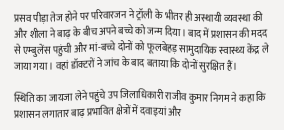प्रसव पीड़ा तेज होने पर परिवारजन ने ट्रॉली के भीतर ही अस्थायी व्यवस्था की और शीला ने बाढ़ के बीच अपने बच्चे को जन्म दिया। बाद में प्रशासन की मदद से एम्बुलेंस पहुंची और मां-बच्चे दोनों को फूलबेहड़ सामुदायिक स्वास्थ्य केंद्र ले जाया गया। वहां डॉक्टरों ने जांच के बाद बताया कि दोनों सुरक्षित हैं।

स्थिति का जायजा लेने पहुंचे उप जिलाधिकारी राजीव कुमार निगम ने कहा कि प्रशासन लगातार बाढ़ प्रभावित क्षेत्रों में दवाइयां और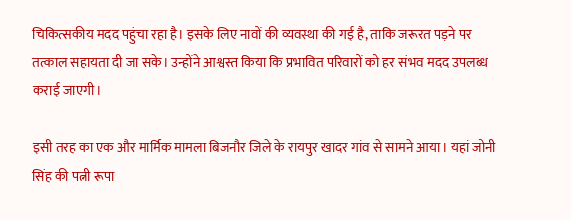चिकित्सकीय मदद पहुंचा रहा है। इसके लिए नावों की व्यवस्था की गई है, ताकि जरूरत पड़ने पर तत्काल सहायता दी जा सके। उन्होंने आश्वस्त किया कि प्रभावित परिवारों को हर संभव मदद उपलब्ध कराई जाएगी।

इसी तरह का एक और मार्मिक मामला बिजनौर जिले के रायपुर खादर गांव से सामने आया। यहां जोनी सिंह की पत्नी रूपा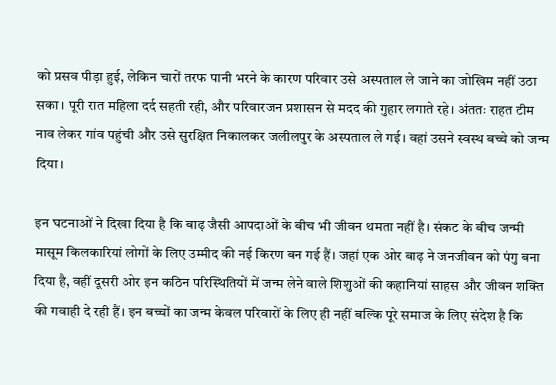को प्रसव पीड़ा हुई, लेकिन चारों तरफ पानी भरने के कारण परिवार उसे अस्पताल ले जाने का जोखिम नहीं उठा सका। पूरी रात महिला दर्द सहती रही, और परिवारजन प्रशासन से मदद की गुहार लगाते रहे। अंततः राहत टीम नाव लेकर गांव पहुंची और उसे सुरक्षित निकालकर जलीलपुर के अस्पताल ले गई। वहां उसने स्वस्थ बच्चे को जन्म दिया।

इन घटनाओं ने दिखा दिया है कि बाढ़ जैसी आपदाओं के बीच भी जीवन थमता नहीं है। संकट के बीच जन्मी मासूम किलकारियां लोगों के लिए उम्मीद की नई किरण बन गई हैं। जहां एक ओर बाढ़ ने जनजीवन को पंगु बना दिया है, वहीं दूसरी ओर इन कठिन परिस्थितियों में जन्म लेने वाले शिशुओं की कहानियां साहस और जीवन शक्ति की गवाही दे रही हैं। इन बच्चों का जन्म केवल परिवारों के लिए ही नहीं बल्कि पूरे समाज के लिए संदेश है कि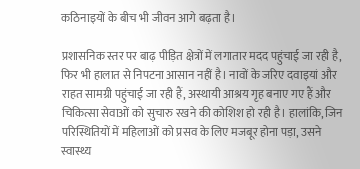कठिनाइयों के बीच भी जीवन आगे बढ़ता है।

प्रशासनिक स्तर पर बाढ़ पीड़ित क्षेत्रों में लगातार मदद पहुंचाई जा रही है, फिर भी हालात से निपटना आसान नहीं है। नावों के जरिए दवाइयां और राहत सामग्री पहुंचाई जा रही हैं, अस्थायी आश्रय गृह बनाए गए हैं और चिकित्सा सेवाओं को सुचारु रखने की कोशिश हो रही है। हालांकि, जिन परिस्थितियों में महिलाओं को प्रसव के लिए मजबूर होना पड़ा, उसने स्वास्थ्य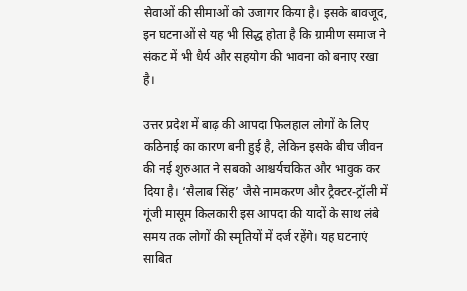सेवाओं की सीमाओं को उजागर किया है। इसके बावजूद, इन घटनाओं से यह भी सिद्ध होता है कि ग्रामीण समाज ने संकट में भी धैर्य और सहयोग की भावना को बनाए रखा है।

उत्तर प्रदेश में बाढ़ की आपदा फिलहाल लोगों के लिए कठिनाई का कारण बनी हुई है, लेकिन इसके बीच जीवन की नई शुरुआत ने सबको आश्चर्यचकित और भावुक कर दिया है। ‘सैलाब सिंह’ जैसे नामकरण और ट्रैक्टर-ट्रॉली में गूंजी मासूम किलकारी इस आपदा की यादों के साथ लंबे समय तक लोगों की स्मृतियों में दर्ज रहेंगे। यह घटनाएं साबित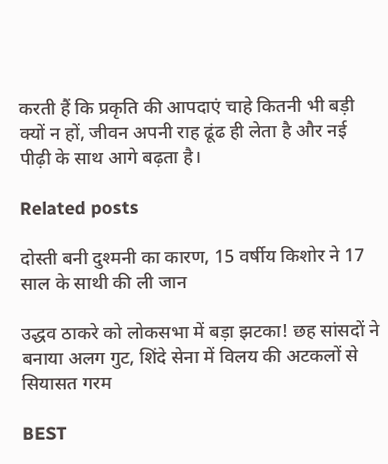करती हैं कि प्रकृति की आपदाएं चाहे कितनी भी बड़ी क्यों न हों, जीवन अपनी राह ढूंढ ही लेता है और नई पीढ़ी के साथ आगे बढ़ता है।

Related posts

दोस्ती बनी दुश्मनी का कारण, 15 वर्षीय किशोर ने 17 साल के साथी की ली जान

उद्धव ठाकरे को लोकसभा में बड़ा झटका! छह सांसदों ने बनाया अलग गुट, शिंदे सेना में विलय की अटकलों से सियासत गरम

BEST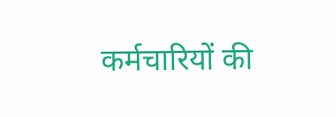कर्मचारियों की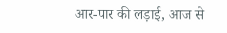आर-पार की लड़ाई, आज से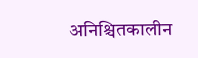अनिश्चितकालीन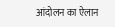आंदोलन का ऐलान